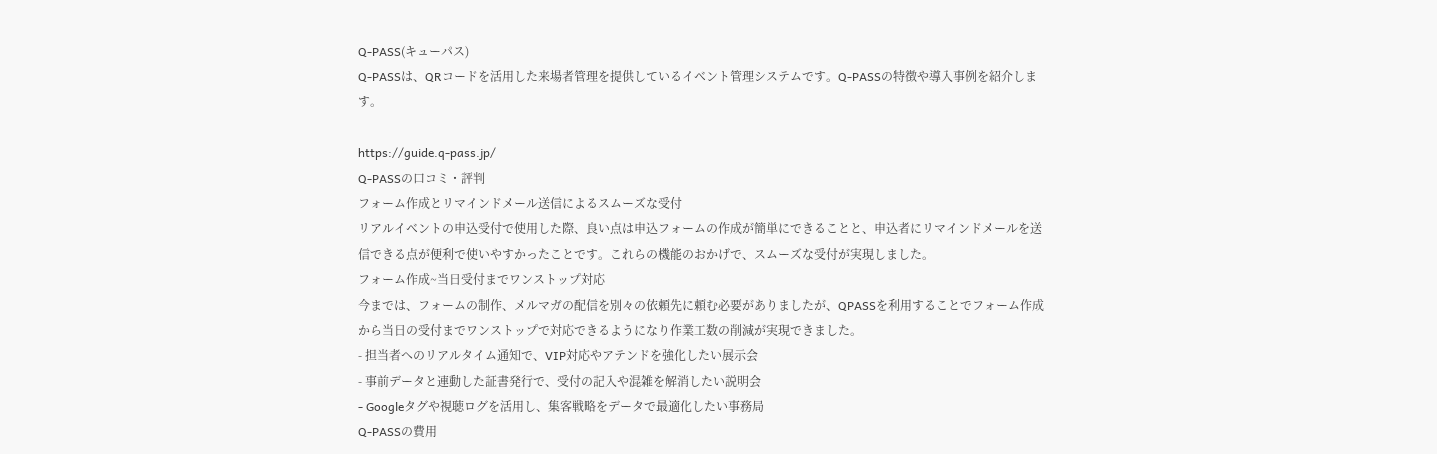Q-PASS(キューパス)
Q-PASSは、QRコードを活用した来場者管理を提供しているイベント管理システムです。Q-PASSの特徴や導入事例を紹介します。

https://guide.q-pass.jp/
Q-PASSの口コミ・評判
フォーム作成とリマインドメール送信によるスムーズな受付
リアルイベントの申込受付で使用した際、良い点は申込フォームの作成が簡単にできることと、申込者にリマインドメールを送信できる点が便利で使いやすかったことです。これらの機能のおかげで、スムーズな受付が実現しました。
フォーム作成~当日受付までワンストップ対応
今までは、フォームの制作、メルマガの配信を別々の依頼先に頼む必要がありましたが、QPASSを利用することでフォーム作成から当日の受付までワンストップで対応できるようになり作業工数の削減が実現できました。
- 担当者へのリアルタイム通知で、VIP対応やアテンドを強化したい展示会
- 事前データと連動した証書発行で、受付の記入や混雑を解消したい説明会
- Googleタグや視聴ログを活用し、集客戦略をデータで最適化したい事務局
Q-PASSの費用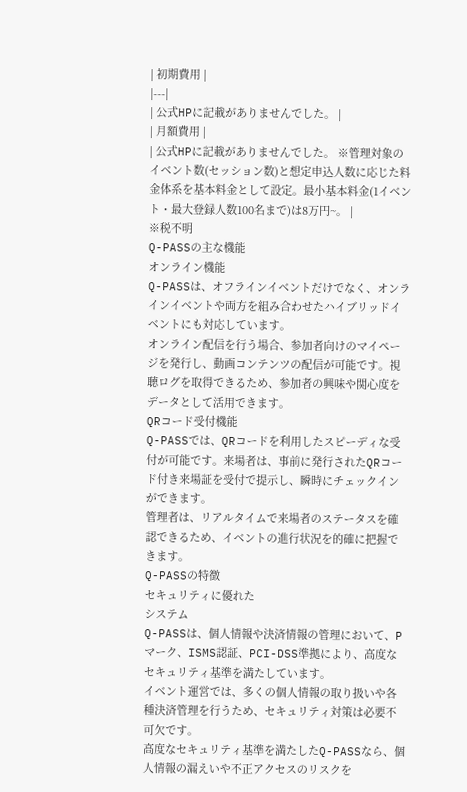| 初期費用 |
|---|
| 公式HPに記載がありませんでした。 |
| 月額費用 |
| 公式HPに記載がありませんでした。 ※管理対象のイベント数(セッション数)と想定申込人数に応じた料金体系を基本料金として設定。最小基本料金(1イベント・最大登録人数100名まで)は8万円~。 |
※税不明
Q-PASSの主な機能
オンライン機能
Q-PASSは、オフラインイベントだけでなく、オンラインイベントや両方を組み合わせたハイブリッドイベントにも対応しています。
オンライン配信を行う場合、参加者向けのマイページを発行し、動画コンテンツの配信が可能です。視聴ログを取得できるため、参加者の興味や関心度をデータとして活用できます。
QRコード受付機能
Q-PASSでは、QRコードを利用したスピーディな受付が可能です。来場者は、事前に発行されたQRコード付き来場証を受付で提示し、瞬時にチェックインができます。
管理者は、リアルタイムで来場者のステータスを確認できるため、イベントの進行状況を的確に把握できます。
Q-PASSの特徴
セキュリティに優れた
システム
Q-PASSは、個人情報や決済情報の管理において、Pマーク、ISMS認証、PCI-DSS準拠により、高度なセキュリティ基準を満たしています。
イベント運営では、多くの個人情報の取り扱いや各種決済管理を行うため、セキュリティ対策は必要不可欠です。
高度なセキュリティ基準を満たしたQ-PASSなら、個人情報の漏えいや不正アクセスのリスクを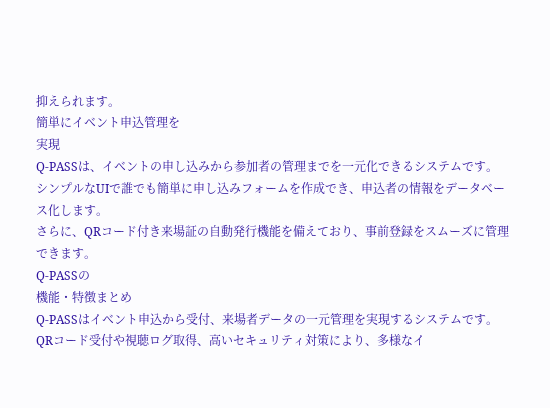抑えられます。
簡単にイベント申込管理を
実現
Q-PASSは、イベントの申し込みから参加者の管理までを一元化できるシステムです。
シンプルなUIで誰でも簡単に申し込みフォームを作成でき、申込者の情報をデータベース化します。
さらに、QRコード付き来場証の自動発行機能を備えており、事前登録をスムーズに管理できます。
Q-PASSの
機能・特徴まとめ
Q-PASSはイベント申込から受付、来場者データの一元管理を実現するシステムです。QRコード受付や視聴ログ取得、高いセキュリティ対策により、多様なイ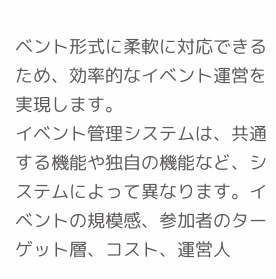ベント形式に柔軟に対応できるため、効率的なイベント運営を実現します。
イベント管理システムは、共通する機能や独自の機能など、システムによって異なります。イベントの規模感、参加者のターゲット層、コスト、運営人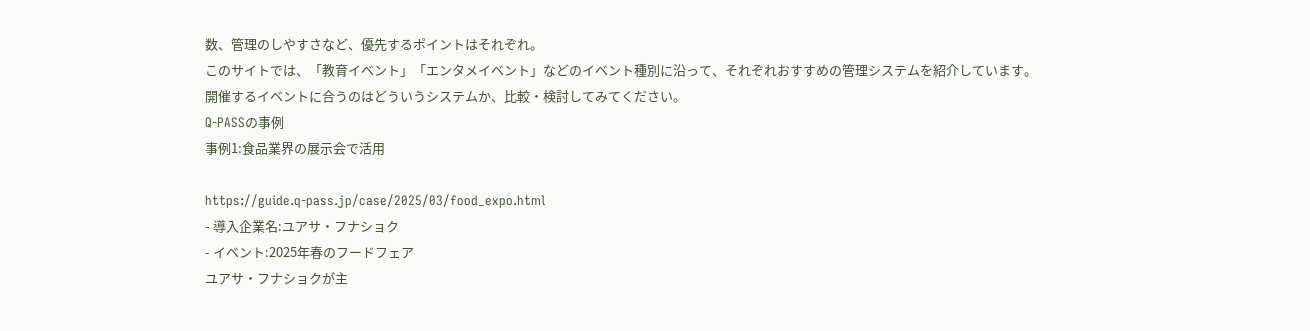数、管理のしやすさなど、優先するポイントはそれぞれ。
このサイトでは、「教育イベント」「エンタメイベント」などのイベント種別に沿って、それぞれおすすめの管理システムを紹介しています。
開催するイベントに合うのはどういうシステムか、比較・検討してみてください。
Q-PASSの事例
事例1:食品業界の展示会で活用

https://guide.q-pass.jp/case/2025/03/food_expo.html
- 導入企業名:ユアサ・フナショク
- イベント:2025年春のフードフェア
ユアサ・フナショクが主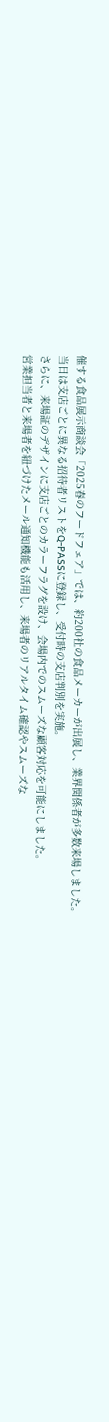催する食品展示商談会「2025春のフードフェア」では、約200社の食品メーカーが出展し、業界関係者が多数来場しました。
当日は支店ごとに異なる招待者リストをQ-PASSに登録し、受付時の支店判別を実施。
さらに、来場証のデザインに支店ごとのカラーフラグを設け、会場内でのスムーズな顧客対応を可能にしました。
営業担当者と来場者を紐づけたメール通知機能も活用し、来場者のリアルタイム確認やスムーズな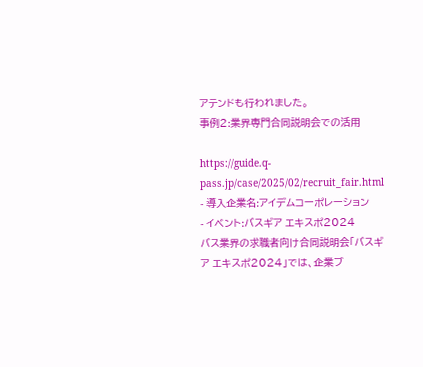アテンドも行われました。
事例2:業界専門合同説明会での活用

https://guide.q-pass.jp/case/2025/02/recruit_fair.html
- 導入企業名:アイデムコーポレーション
- イベント:バスギア エキスポ2024
バス業界の求職者向け合同説明会「バスギア エキスポ2024」では、企業ブ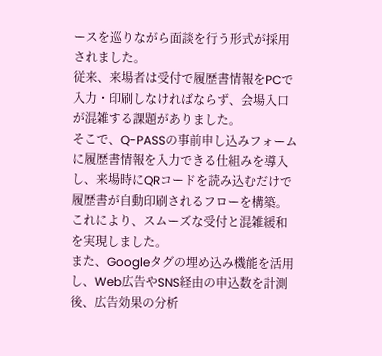ースを巡りながら面談を行う形式が採用されました。
従来、来場者は受付で履歴書情報をPCで入力・印刷しなければならず、会場入口が混雑する課題がありました。
そこで、Q-PASSの事前申し込みフォームに履歴書情報を入力できる仕組みを導入し、来場時にQRコードを読み込むだけで履歴書が自動印刷されるフローを構築。これにより、スムーズな受付と混雑緩和を実現しました。
また、Googleタグの埋め込み機能を活用し、Web広告やSNS経由の申込数を計測後、広告効果の分析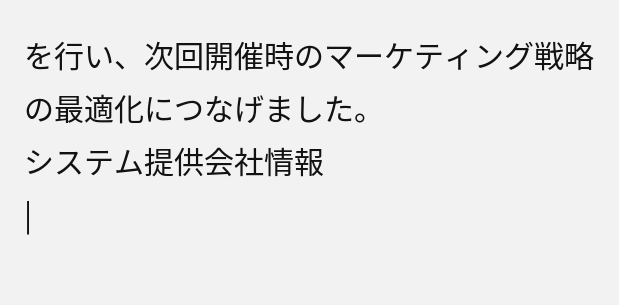を行い、次回開催時のマーケティング戦略の最適化につなげました。
システム提供会社情報
|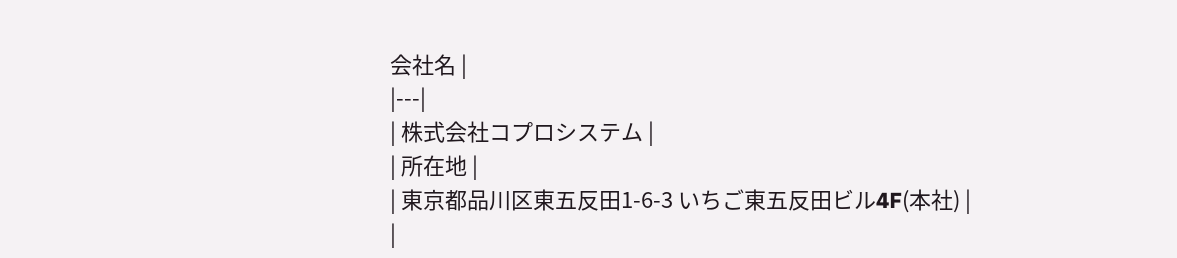会社名 |
|---|
| 株式会社コプロシステム |
| 所在地 |
| 東京都品川区東五反田1-6-3 いちご東五反田ビル4F(本社) |
|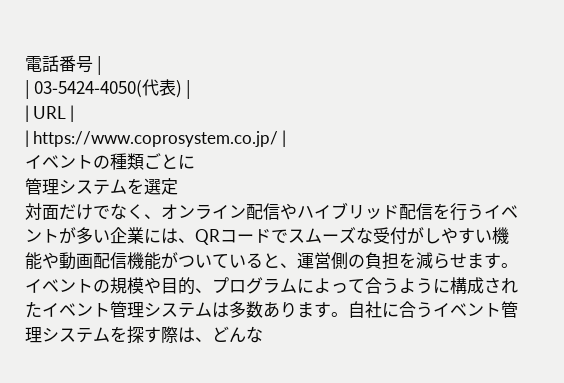電話番号 |
| 03-5424-4050(代表) |
| URL |
| https://www.coprosystem.co.jp/ |
イベントの種類ごとに
管理システムを選定
対面だけでなく、オンライン配信やハイブリッド配信を行うイベントが多い企業には、QRコードでスムーズな受付がしやすい機能や動画配信機能がついていると、運営側の負担を減らせます。
イベントの規模や目的、プログラムによって合うように構成されたイベント管理システムは多数あります。自社に合うイベント管理システムを探す際は、どんな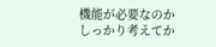機能が必要なのかしっかり考えてか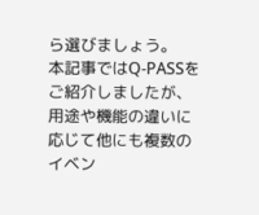ら選びましょう。
本記事ではQ-PASSをご紹介しましたが、用途や機能の違いに応じて他にも複数のイベン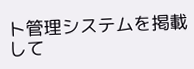ト管理システムを掲載して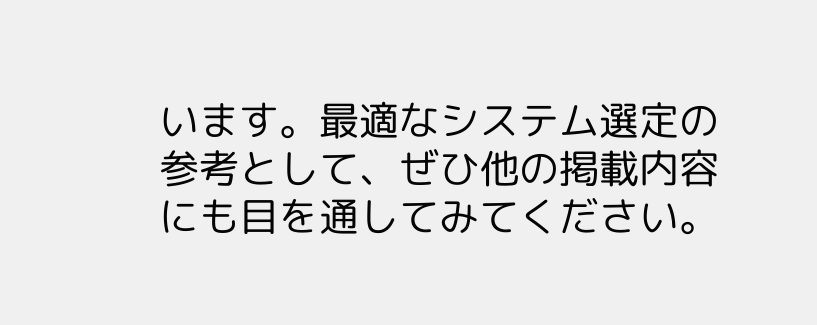います。最適なシステム選定の参考として、ぜひ他の掲載内容にも目を通してみてください。